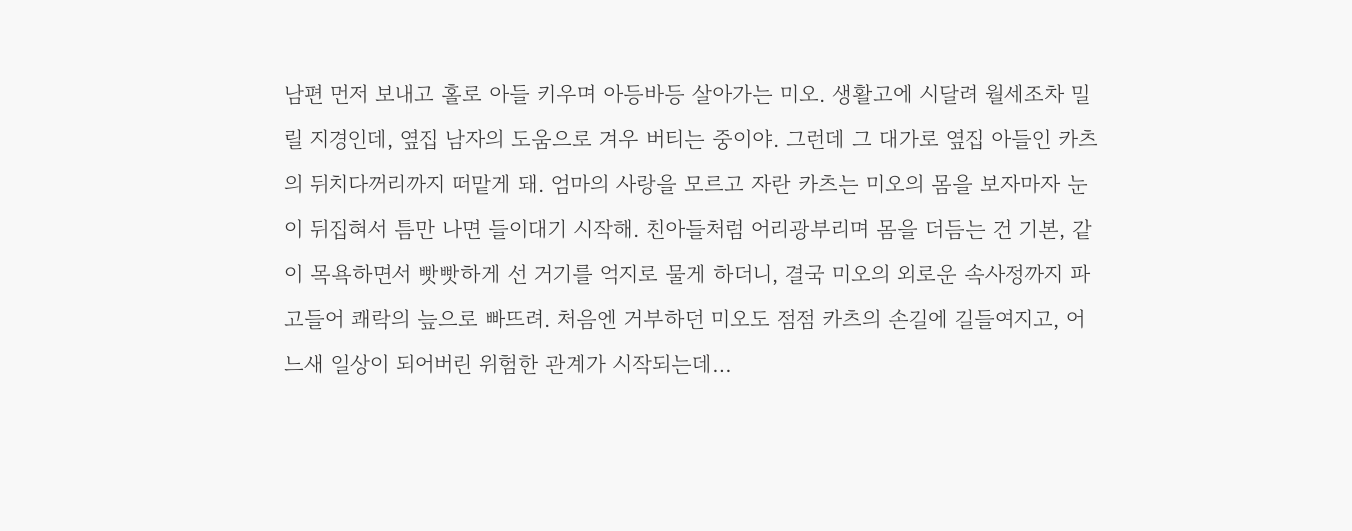남편 먼저 보내고 홀로 아들 키우며 아등바등 살아가는 미오. 생활고에 시달려 월세조차 밀릴 지경인데, 옆집 남자의 도움으로 겨우 버티는 중이야. 그런데 그 대가로 옆집 아들인 카츠의 뒤치다꺼리까지 떠맡게 돼. 엄마의 사랑을 모르고 자란 카츠는 미오의 몸을 보자마자 눈이 뒤집혀서 틈만 나면 들이대기 시작해. 친아들처럼 어리광부리며 몸을 더듬는 건 기본, 같이 목욕하면서 빳빳하게 선 거기를 억지로 물게 하더니, 결국 미오의 외로운 속사정까지 파고들어 쾌락의 늪으로 빠뜨려. 처음엔 거부하던 미오도 점점 카츠의 손길에 길들여지고, 어느새 일상이 되어버린 위험한 관계가 시작되는데…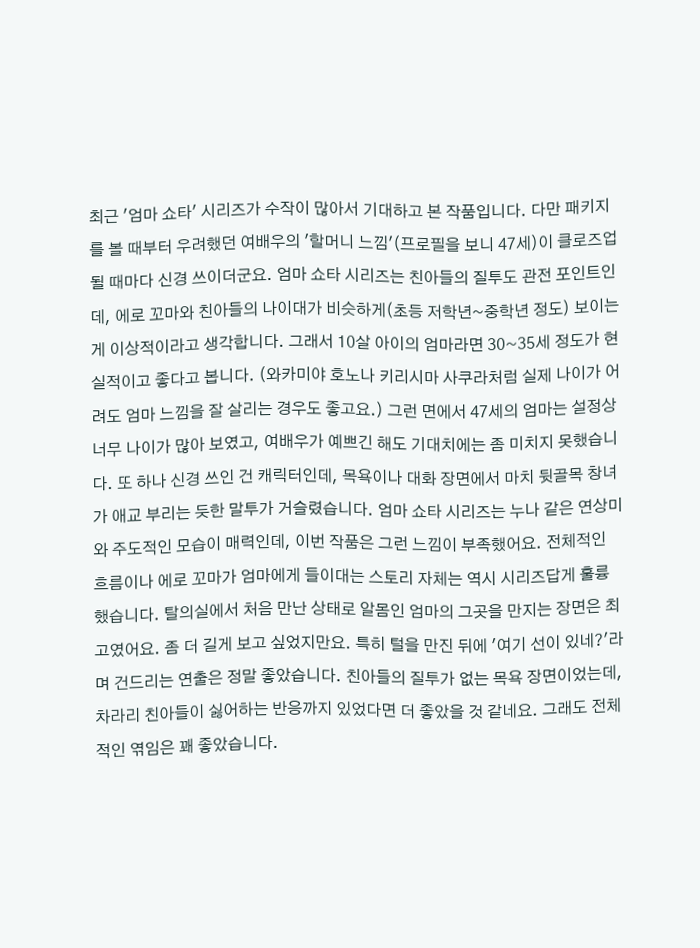최근 '엄마 쇼타' 시리즈가 수작이 많아서 기대하고 본 작품입니다. 다만 패키지를 볼 때부터 우려했던 여배우의 '할머니 느낌'(프로필을 보니 47세)이 클로즈업될 때마다 신경 쓰이더군요. 엄마 쇼타 시리즈는 친아들의 질투도 관전 포인트인데, 에로 꼬마와 친아들의 나이대가 비슷하게(초등 저학년~중학년 정도) 보이는 게 이상적이라고 생각합니다. 그래서 10살 아이의 엄마라면 30~35세 정도가 현실적이고 좋다고 봅니다. (와카미야 호노나 키리시마 사쿠라처럼 실제 나이가 어려도 엄마 느낌을 잘 살리는 경우도 좋고요.) 그런 면에서 47세의 엄마는 설정상 너무 나이가 많아 보였고, 여배우가 예쁘긴 해도 기대치에는 좀 미치지 못했습니다. 또 하나 신경 쓰인 건 캐릭터인데, 목욕이나 대화 장면에서 마치 뒷골목 창녀가 애교 부리는 듯한 말투가 거슬렸습니다. 엄마 쇼타 시리즈는 누나 같은 연상미와 주도적인 모습이 매력인데, 이번 작품은 그런 느낌이 부족했어요. 전체적인 흐름이나 에로 꼬마가 엄마에게 들이대는 스토리 자체는 역시 시리즈답게 훌륭했습니다. 탈의실에서 처음 만난 상태로 알몸인 엄마의 그곳을 만지는 장면은 최고였어요. 좀 더 길게 보고 싶었지만요. 특히 털을 만진 뒤에 '여기 선이 있네?'라며 건드리는 연출은 정말 좋았습니다. 친아들의 질투가 없는 목욕 장면이었는데, 차라리 친아들이 싫어하는 반응까지 있었다면 더 좋았을 것 같네요. 그래도 전체적인 엮임은 꽤 좋았습니다.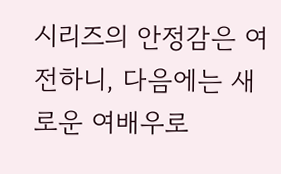시리즈의 안정감은 여전하니, 다음에는 새로운 여배우로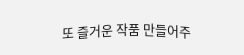또 즐거운 작품 만들어주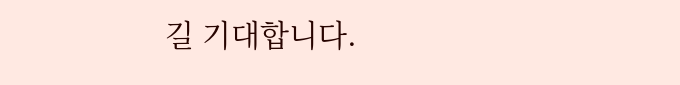길 기대합니다.